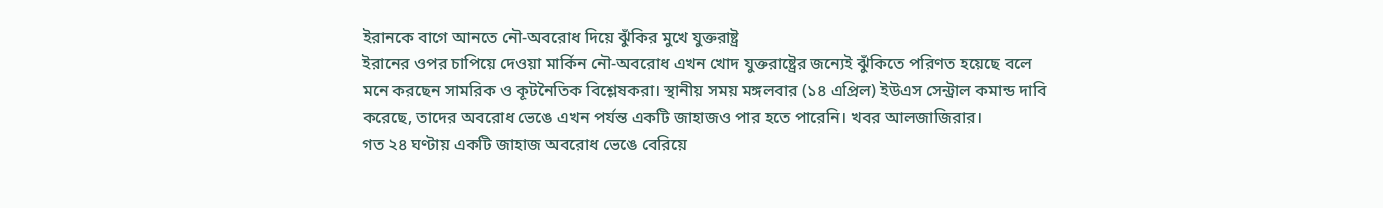ইরানকে বাগে আনতে নৌ-অবরোধ দিয়ে ঝুঁকির মুখে যুক্তরাষ্ট্র
ইরানের ওপর চাপিয়ে দেওয়া মার্কিন নৌ-অবরোধ এখন খোদ যুক্তরাষ্ট্রের জন্যেই ঝুঁকিতে পরিণত হয়েছে বলে মনে করছেন সামরিক ও কূটনৈতিক বিশ্লেষকরা। স্থানীয় সময় মঙ্গলবার (১৪ এপ্রিল) ইউএস সেন্ট্রাল কমান্ড দাবি করেছে, তাদের অবরোধ ভেঙে এখন পর্যন্ত একটি জাহাজও পার হতে পারেনি। খবর আলজাজিরার।
গত ২৪ ঘণ্টায় একটি জাহাজ অবরোধ ভেঙে বেরিয়ে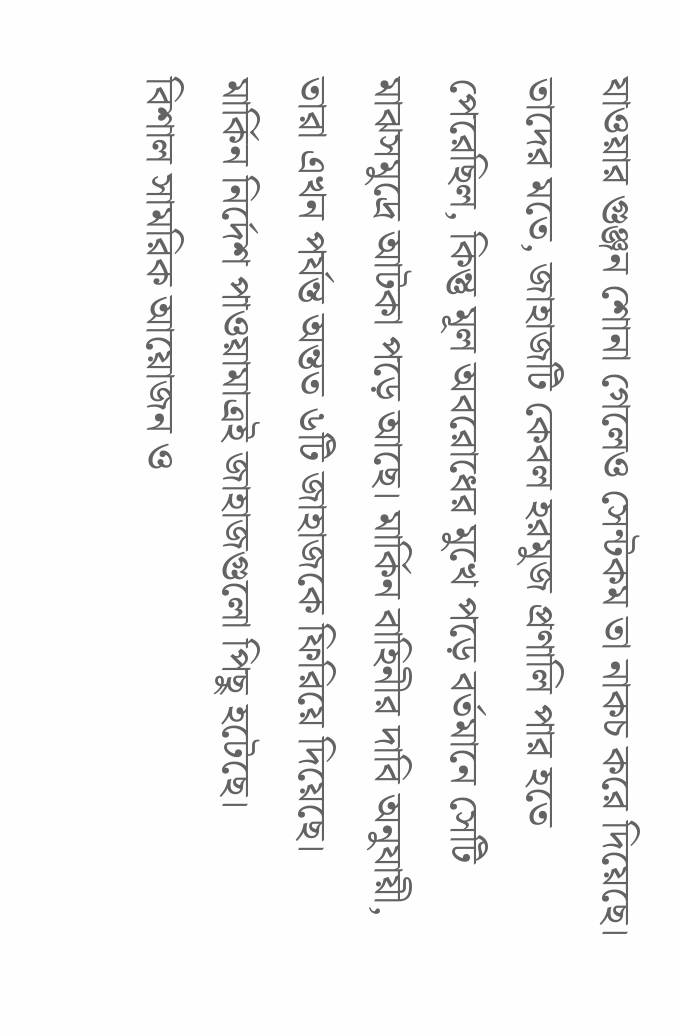যাওয়ার গুঞ্জন শোনা গেলেও সেন্টকম তা নাকচ করে দিয়েছে। তাদের মতে, জাহাজটি কেবল হরমুজ প্রণালি পার হতে পেরেছিল, কিন্তু মূল অবরোধের মুখে পড়ে বর্তমানে সেটি মাঝসমুদ্রে আটকা পড়ে আছে। মার্কিন বাহিনীর দাবি অনুযায়ী, তারা এখন পর্যন্ত অন্তত ৬টি জাহাজকে ফিরিয়ে দিয়েছে। মার্কিন নির্দেশ পাওয়ামাত্রই জাহাজগুলো পিছু হটেছে।
বিশাল সামরিক আয়োজন ও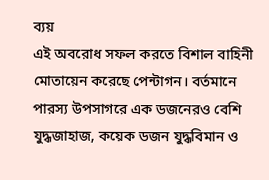ব্যয়
এই অবরোধ সফল করতে বিশাল বাহিনী মোতায়েন করেছে পেন্টাগন। বর্তমানে পারস্য উপসাগরে এক ডজনেরও বেশি যুদ্ধজাহাজ, কয়েক ডজন যুদ্ধবিমান ও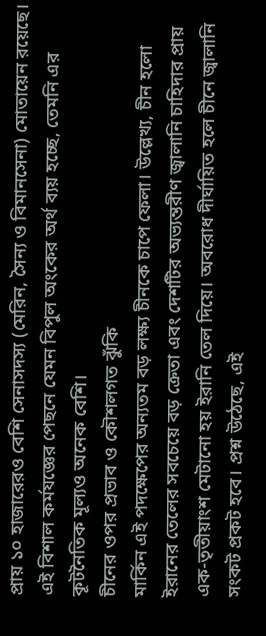প্রায় ১০ হাজারেরও বেশি সেনাসদস্য (মেরিন, সৈন্য ও বিমানসেনা) মোতায়েন রয়েছে। এই বিশাল কর্মযজ্ঞের পেছনে যেমন বিপুল অংকের অর্থ ব্যয় হচ্ছে, তেমনি এর কূটনৈতিক মূল্যও অনেক বেশি।
চীনের ওপর প্রভাব ও কৌশলগত ঝুঁকি
মার্কিন এই পদক্ষেপের অন্যতম বড় লক্ষ্য চীনকে চাপে ফেলা। উল্লেখ্য, চীন হলো ইরানের তেলের সবচেয়ে বড় ক্রেতা এবং দেশটির অভ্যন্তরীণ জ্বালানি চাহিদার প্রায় এক-তৃতীয়াংশ মেটানো হয় ইরানি তেল দিয়ে। অবরোধ দীর্ঘায়িত হলে চীনে জ্বালানি সংকট প্রকট হবে। প্রশ্ন উঠেছে, এই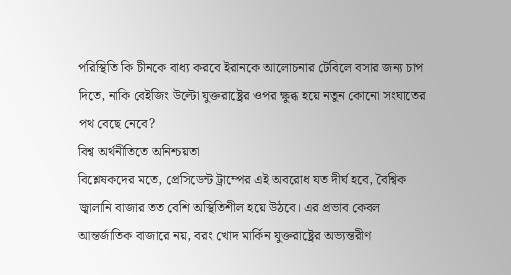পরিস্থিতি কি চীনকে বাধ্য করবে ইরানকে আলোচনার টেবিলে বসার জন্য চাপ দিতে, নাকি বেইজিং উল্টো যুক্তরাষ্ট্রের ওপর ক্ষুব্ধ হয়ে নতুন কোনো সংঘাতের পথ বেছে নেবে?
বিশ্ব অর্থনীতিতে অনিশ্চয়তা
বিশ্লেষকদের মতে, প্রেসিডেন্ট ট্রাম্পের এই অবরোধ যত দীর্ঘ হবে, বৈশ্বিক জ্বালানি বাজার তত বেশি অস্থিতিশীল হয়ে উঠবে। এর প্রভাব কেবল আন্তর্জাতিক বাজারে নয়, বরং খোদ মার্কিন যুক্তরাষ্ট্রের অভ্যন্তরীণ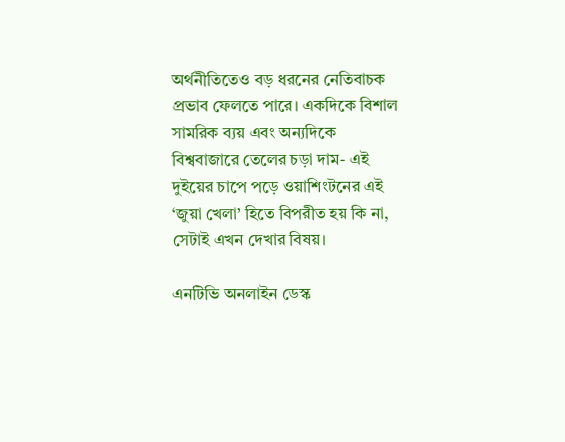অর্থনীতিতেও বড় ধরনের নেতিবাচক প্রভাব ফেলতে পারে। একদিকে বিশাল সামরিক ব্যয় এবং অন্যদিকে বিশ্ববাজারে তেলের চড়া দাম- এই দুইয়ের চাপে পড়ে ওয়াশিংটনের এই ‘জুয়া খেলা’ হিতে বিপরীত হয় কি না, সেটাই এখন দেখার বিষয়।

এনটিভি অনলাইন ডেস্ক